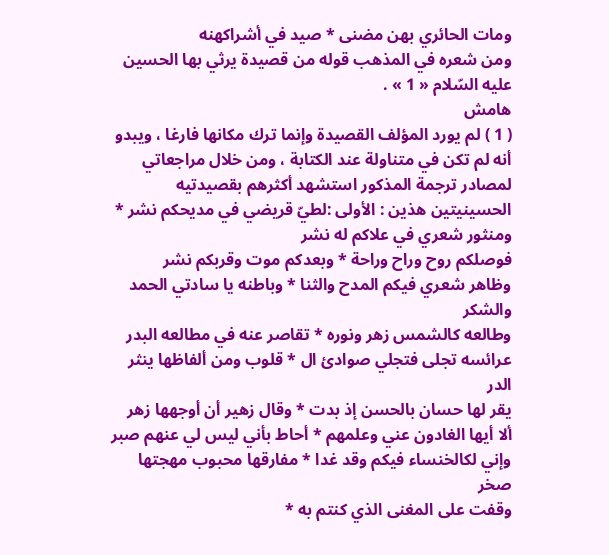ومات الحائري بهن مضنى * صيد في أشراكهنه
ومن شعره في المذهب قوله من قصيدة يرثي بها الحسين عليه السّلام « 1 » .
هامش
( 1 ) لم يورد المؤلف القصيدة وإنما ترك مكانها فارغا ، ويبدو أنه لم تكن في متناولة عند الكتابة ، ومن خلال مراجعاتي لمصادر ترجمة المذكور استشهد أكثرهم بقصيدتيه الحسينيتين هذين : الأولى :لطيّ قريضي في مديحكم نشر * ومنثور شعري في علاكم له نشر
فوصلكم روح وراح وراحة * وبعدكم موت وقربكم نشر
وظاهر شعري فيكم المدح والثنا * وباطنه يا سادتي الحمد والشكر
وطالعه كالشمس زهر ونوره * تقاصر عنه في مطالعه البدر
عرائسه تجلى فتجلي صوادئ ال * قلوب ومن ألفاظها ينثر الدر
يقر لها حسان بالحسن إذ بدت * وقال زهير أن أوجهها زهر
ألا أيها الغادون عني وعلمهم * أحاط بأني ليس لي عنهم صبر
وإني لكالخنساء فيكم وقد غدا * مفارقها محبوب مهجتها صخر
وقفت على المغنى الذي كنتم به *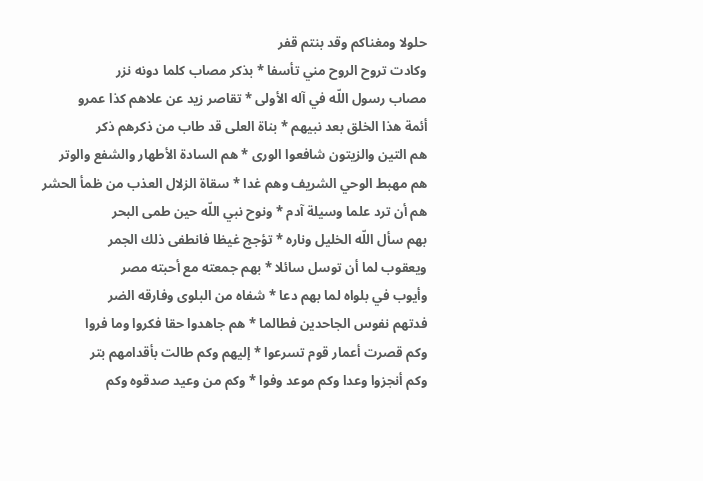حلولا ومغناكم وقد بنتم قفر
وكادت تروح الروح مني تأسفا * بذكر مصاب كلما دونه نزر
مصاب رسول اللّه في آله الأولى * تقاصر زيد عن علاهم كذا عمرو
أئمة هذا الخلق بعد نبيهم * بناة العلى قد طاب من ذكرهم ذكر
هم التين والزيتون شافعوا الورى * هم السادة الأطهار والشفع والوتر
هم مهبط الوحي الشريف وهم غدا * سقاة الزلال العذب من ظمأ الحشر
هم أن ترد علما وسيلة آدم * ونوح نبي اللّه حين طمى البحر
بهم سأل اللّه الخليل وناره * تؤجج غيظا فانطفى ذلك الجمر
ويعقوب لما أن توسل سائلا * بهم جمعته مع أحبته مصر
وأيوب في بلواه لما بهم دعا * شفاه من البلوى وفارقه الضر
فدتهم نفوس الجاحدين فطالما * هم جاهدوا حقا فكروا وما فروا
وكم قصرت أعمار قوم تسرعوا * إليهم وكم طالت بأقدامهم بتر
وكم أنجزوا وعدا وكم موعد وفوا * وكم من وعيد صدقوه وكم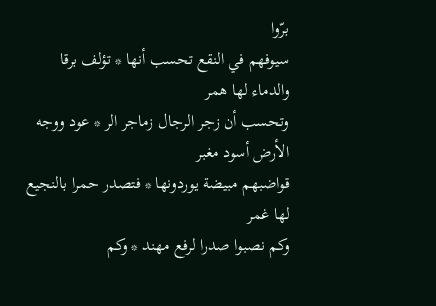برّوا
سيوفهم في النقع تحسب أنها * تؤلف برقا والدماء لها همر
وتحسب أن زجر الرجال زماجر الر * عود ووجه الأرض أسود مغبر
قواضبهم مبيضة يوردونها * فتصدر حمرا بالنجيع لها غمر
وكم نصبوا صدرا لرفع مهند * وكم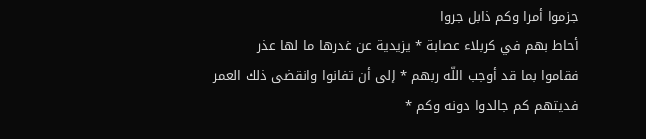جزموا أمرا وكم ذابل جروا
أحاط بهم في كربلاء عصابة * يزيدية عن غدرها ما لها عذر
فقاموا بما قد أوجب اللّه ربهم * إلى أن تفانوا وانقضى ذلك العمر
فديتهم كم جالدوا دونه وكم *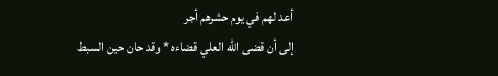أعد لهم في يوم حشرهم أجر
إلى أن قضى اللّه العلي قضاءه * وقد حان حين السبط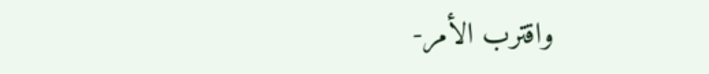واقترب الأمر-